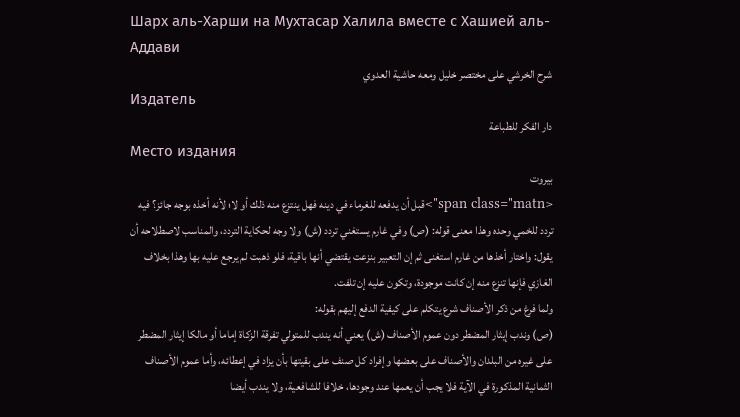Шарх аль-Харши на Мухтасар Халила вместе с Хашией аль-Аддави
شرح الخرشي على مختصر خليل ومعه حاشية العدوي
Издатель
دار الفكر للطباعة
Место издания
بيروت
<span class="matn">قبل أن يدفعه للغرماء في دينه فهل ينتزع منه ذلك أو لا؛ لأنه أخذه بوجه جائز؟ فيه تردد للخمي وحده وهذا معنى قوله: (ص) وفي غارم يستغني تردد (ش) ولا وجه لحكاية التردد، والمناسب لاصطلاحه أن يقول: واختار أخذها من غارم استغنى ثم إن التعبير بنزعت يقتضي أنها باقية، فلو ذهبت لم يرجع عليه بها وهذا بخلاف الغازي فإنها تنزع منه إن كانت موجودة، وتكون عليه إن تلفت.
ولما فرغ من ذكر الأصناف شرع يتكلم على كيفية الدفع إليهم بقوله:
(ص) وندب إيثار المضطر دون عموم الأصناف (ش) يعني أنه يندب للمتولي تفرقة الزكاة إماما أو مالكا إيثار المضطر على غيره من البلدان والأصناف على بعضها وإفراد كل صنف على بقيتها بأن يزاد في إعطائه، وأما عموم الأصناف الثمانية المذكورة في الآية فلا يجب أن يعمها عند وجودها، خلافا للشافعية، ولا يندب أيضا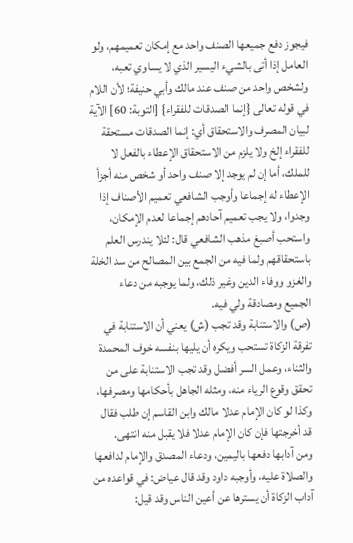فيجوز دفع جميعها الصنف واحد مع إمكان تعميمهم، ولو العامل إذا أتى بالشيء اليسير الذي لا يساوي تعبه، ولشخص واحد من صنف عند مالك وأبي حنيفة؛ لأن اللام في قوله تعالى {إنما الصدقات للفقراء} [التوبة: 60] الآية لبيان المصرف والاستحقاق أي: إنما الصدقات مستحقة للفقراء إلخ ولا يلزم من الاستحقاق الإعطاء بالفعل لا للملك، أما إن لم يوجد إلا صنف واحد أو شخص منه أجزأ الإعطاء له إجماعا وأوجب الشافعي تعميم الأصناف إذا وجدوا، ولا يجب تعميم آحادهم إجماعا لعدم الإمكان، واستحب أصبغ مذهب الشافعي قال: لئلا يندرس العلم باستحقاقهم ولما فيه من الجمع بين المصالح من سد الخلة والغزو ووفاء الدين وغير ذلك، ولما يوجبه من دعاء الجميع ومصادقة ولي فيه.
(ص) والاستنابة وقد تجب (ش) يعني أن الاستنابة في تفرقة الزكاة تستحب ويكره أن يليها بنفسه خوف المحمدة والثناء، وعمل السر أفضل وقد تجب الاستنابة على من تحقق وقوع الرياء منه، ومثله الجاهل بأحكامها ومصرفها، وكذا لو كان الإمام عدلا مالك وابن القاسم إن طلب فقال قد أخرجتها فإن كان الإمام عدلا فلا يقبل منه انتهى.
ومن آدابها دفعها باليمين، ودعاء المصدق والإمام لدافعها والصلاة عليه، وأوجبه داود وقد قال عياض: في قواعده من آداب الزكاة أن يسترها عن أعين الناس وقد قيل: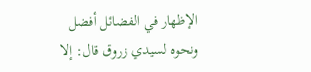الإظهار في الفضائل أفضل ونحوه لسيدي زروق قال: إلا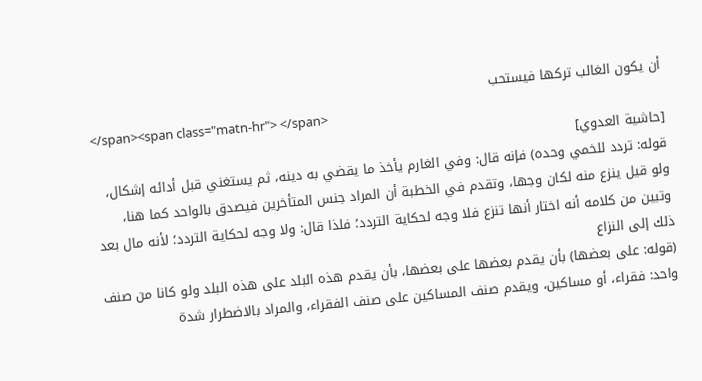أن يكون الغالب تركها فيستحب
</span><span class="matn-hr"> </span>
[حاشية العدوي]
قوله: تردد للخمي وحده) فإنه قال: وفي الغارم يأخذ ما يقضي به دينه، ثم يستغني قبل أدائه إشكال، ولو قيل ينزع منه لكان وجها، وتقدم في الخطبة أن المراد جنس المتأخرين فيصدق بالواحد كما هنا، وتبين من كلامه أنه اختار أنها تنزع فلا وجه لحكاية التردد؛ فلذا قال: ولا وجه لحكاية التردد؛ لأنه مال بعد ذلك إلى النزاع
(قوله: على بعضها) بأن يقدم بعضها على بعضها، بأن يقدم هذه البلد على هذه البلد ولو كانا من صنف واحد: فقراء، أو مساكين، ويقدم صنف المساكين على صنف الفقراء، والمراد بالاضطرار شدة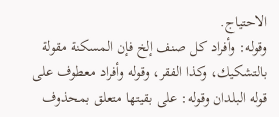الاحتياج.
وقوله: وأفراد كل صنف إلخ فإن المسكنة مقولة بالتشكيك، وكذا الفقر، وقوله وأفراد معطوف على قوله البلدان وقوله: على بقيتها متعلق بمحذوف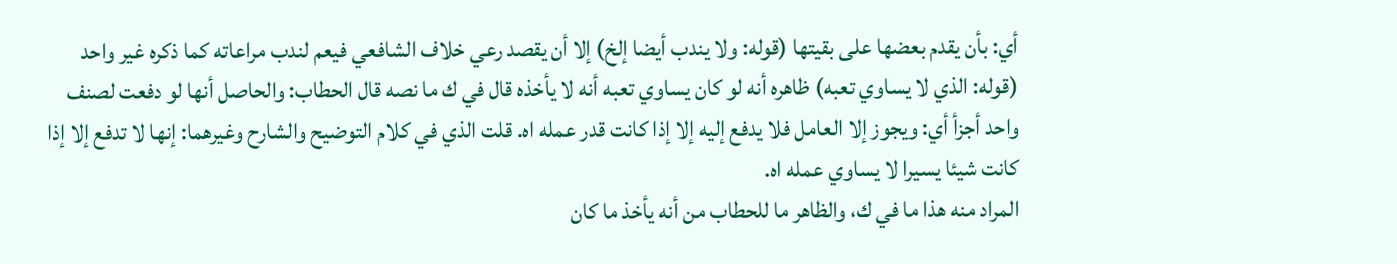أي: بأن يقدم بعضها على بقيتها (قوله: ولا يندب أيضا إلخ) إلا أن يقصد رعي خلاف الشافعي فيعم لندب مراعاته كما ذكره غير واحد (قوله: الذي لا يساوي تعبه) ظاهره أنه لو كان يساوي تعبه أنه لا يأخذه قال في ك ما نصه قال الحطاب: والحاصل أنها لو دفعت لصنف واحد أجزأ أي: ويجوز إلا العامل فلا يدفع إليه إلا إذا كانت قدر عمله اه. قلت الذي في كلام التوضيح والشارح وغيرهما: إنها لا تدفع إلا إذا كانت شيئا يسيرا لا يساوي عمله اه.
المراد منه هذا ما في ك، والظاهر ما للحطاب من أنه يأخذ ما كان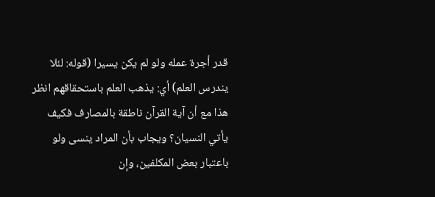قدر أجرة عمله ولو لم يكن يسيرا (قوله: لئلا يندرس العلم) أي: يذهب العلم باستحقاقهم انظر هذا مع أن آية القرآن ناطقة بالمصارف فكيف يأتي النسيان؟ ويجاب بأن المراد ينسى ولو باعتبار بعض المكلفين، وإن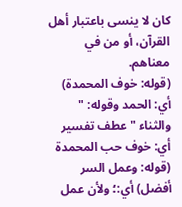كان لا ينسى باعتبار أهل القرآن، أو من في معناهم.
(قوله: خوف المحمدة) أي: الحمد وقوله: " والثناء " عطف تفسير أي: خوف حب المحمدة (قوله: وعمل السر أفضل) أي:؛ ولأن عمل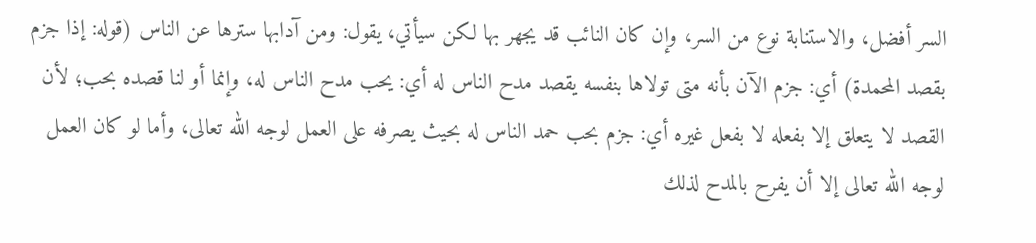السر أفضل، والاستنابة نوع من السر، وإن كان النائب قد يجهر بها لكن سيأتي، يقول: ومن آدابها سترها عن الناس (قوله: إذا جزم بقصد المحمدة) أي: جزم الآن بأنه متى تولاها بنفسه يقصد مدح الناس له أي: يحب مدح الناس له، وإنما أو لنا قصده بحب؛ لأن القصد لا يتعلق إلا بفعله لا بفعل غيره أي: جزم بحب حمد الناس له بحيث يصرفه على العمل لوجه الله تعالى، وأما لو كان العمل لوجه الله تعالى إلا أن يفرح بالمدح لذلك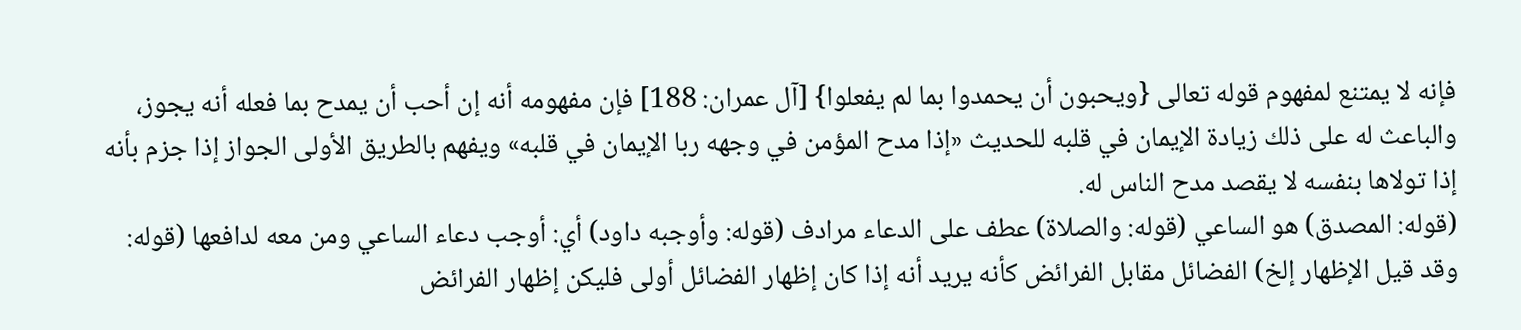فإنه لا يمتنع لمفهوم قوله تعالى {ويحبون أن يحمدوا بما لم يفعلوا} [آل عمران: 188] فإن مفهومه أنه إن أحب أن يمدح بما فعله أنه يجوز، والباعث له على ذلك زيادة الإيمان في قلبه للحديث «إذا مدح المؤمن في وجهه ربا الإيمان في قلبه» ويفهم بالطريق الأولى الجواز إذا جزم بأنه إذا تولاها بنفسه لا يقصد مدح الناس له.
(قوله: المصدق) هو الساعي (قوله: والصلاة) عطف على الدعاء مرادف (قوله: وأوجبه داود) أي: أوجب دعاء الساعي ومن معه لدافعها (قوله: وقد قيل الإظهار إلخ) الفضائل مقابل الفرائض كأنه يريد أنه إذا كان إظهار الفضائل أولى فليكن إظهار الفرائض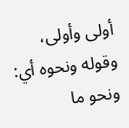أولى وأولى، وقوله ونحوه أي: ونحو ما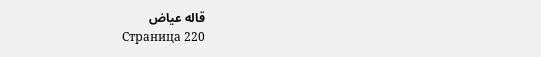قاله عياض
Страница 220